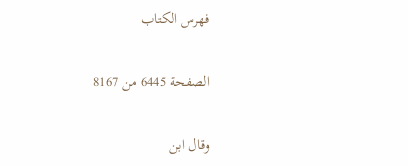فهرس الكتاب

الصفحة 6445 من 8167

وقال ابن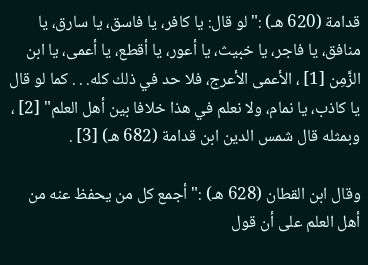قدامة (620 هـ) :"لو قال: يا كافر، يا فاسق، يا سارق، يا منافق، يا فاجر، يا خبيث، يا أعور، يا أقطع، يا أعمى، يا ابن الزَّمِن [1] ، الأعمى الأعرج، فلا حد في ذلك كله. . . كما لو قال يا كاذب، يا نمام، ولا نعلم في هذا خلافا بين أهل العلم" [2] ، وبمثله قال شمس الدين ابن قدامة (682 هـ) [3] .

وقال ابن القطان (628 هـ) :"أجمع كل من يحفظ عنه من أهل العلم على أن قول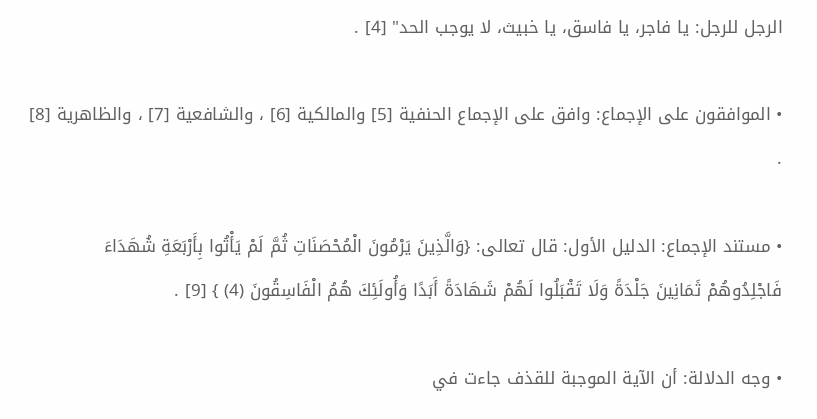الرجل للرجل: يا فاجر، يا فاسق، يا خبيث، لا يوجب الحد" [4] .

• الموافقون على الإجماع: وافق على الإجماع الحنفية [5] والمالكية [6] ، والشافعية [7] ، والظاهرية [8] .

• مستند الإجماع: الدليل الأول: قال تعالى: {وَالَّذِينَ يَرْمُونَ الْمُحْصَنَاتِ ثُمَّ لَمْ يَأْتُوا بِأَرْبَعَةِ شُهَدَاءَ فَاجْلِدُوهُمْ ثَمَانِينَ جَلْدَةً وَلَا تَقْبَلُوا لَهُمْ شَهَادَةً أَبَدًا وَأُولَئِكَ هُمُ الْفَاسِقُونَ (4) } [9] .

• وجه الدلالة: أن الآية الموجبة للقذف جاءت في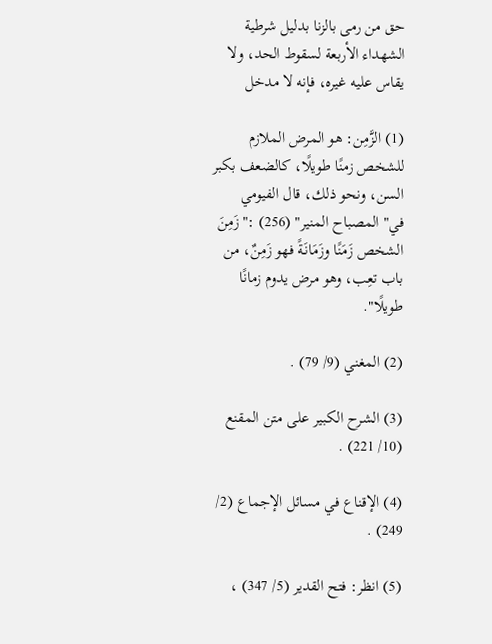حق من رمى بالزنا بدليل شرطية الشهداء الأربعة لسقوط الحد، ولا يقاس عليه غيره، فإنه لا مدخل

(1) الزَّمِن: هو المرض الملازم للشخص زمنًا طويلًا، كالضعف بكبر السن، ونحو ذلك، قال الفيومي في"المصباح المنير" (256) :"زَمِنَ الشخص زَمَنًا وزَمَانَةً فهو زَمِنٌ، من باب تعِب، وهو مرض يدوم زمانًا طويلًا".

(2) المغني (9/ 79) .

(3) الشرح الكبير على متن المقنع (10/ 221) .

(4) الإقناع في مسائل الإجماع (2/ 249) .

(5) انظر: فتح القدير (5/ 347) ،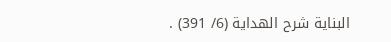البناية شرح الهداية (6/ 391) .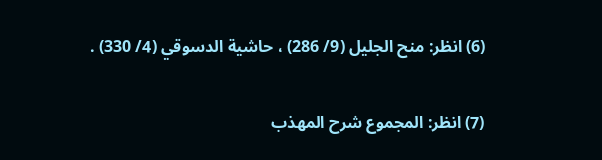(6) انظر: منح الجليل (9/ 286) ، حاشية الدسوقي (4/ 330) .

(7) انظر: المجموع شرح المهذب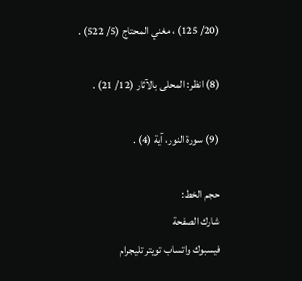(20/ 125) ، مغني المحتاج (5/ 522) .

(8) انظر: المحلى بالآثار (12/ 21) .

(9) سورة النور، آية (4) .

حجم الخط:
شارك الصفحة
فيسبوك واتساب تويتر تليجرام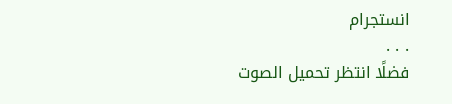انستجرام
. . .
فضلًا انتظر تحميل الصوت